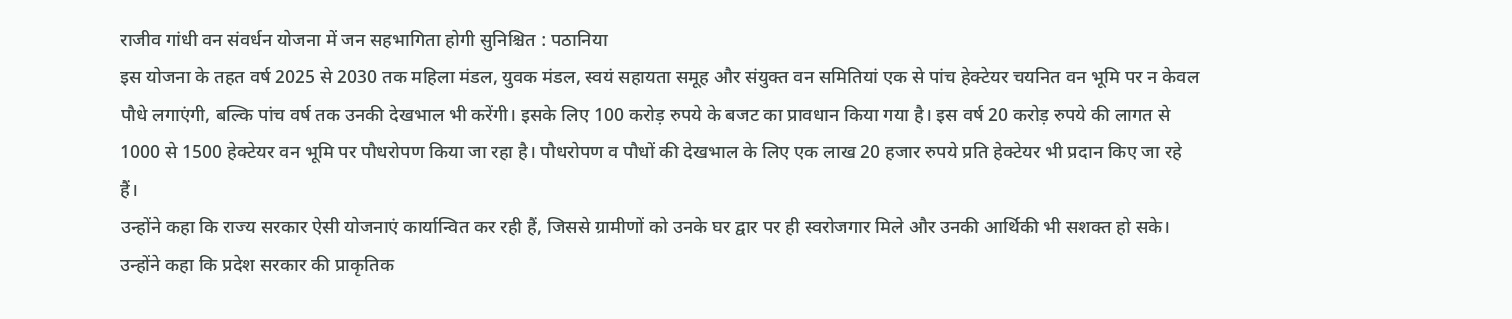राजीव गांधी वन संवर्धन योजना में जन सहभागिता होगी सुनिश्चित : पठानिया
इस योजना के तहत वर्ष 2025 से 2030 तक महिला मंडल, युवक मंडल, स्वयं सहायता समूह और संयुक्त वन समितियां एक से पांच हेक्टेयर चयनित वन भूमि पर न केवल पौधे लगाएंगी, बल्कि पांच वर्ष तक उनकी देखभाल भी करेंगी। इसके लिए 100 करोड़ रुपये के बजट का प्रावधान किया गया है। इस वर्ष 20 करोड़ रुपये की लागत से 1000 से 1500 हेक्टेयर वन भूमि पर पौधरोपण किया जा रहा है। पौधरोपण व पौधों की देखभाल के लिए एक लाख 20 हजार रुपये प्रति हेक्टेयर भी प्रदान किए जा रहे हैं।
उन्होंने कहा कि राज्य सरकार ऐसी योजनाएं कार्यान्वित कर रही हैं, जिससे ग्रामीणों को उनके घर द्वार पर ही स्वरोजगार मिले और उनकी आर्थिकी भी सशक्त हो सके। उन्होंने कहा कि प्रदेश सरकार की प्राकृतिक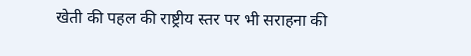खेती की पहल की राष्ट्रीय स्तर पर भी सराहना की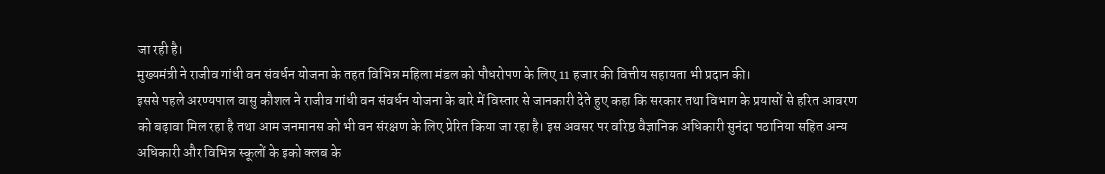जा रही है।
मुख्यमंत्री ने राजीव गांधी वन संवर्धन योजना के तहत विभिन्न महिला मंडल को पौधरोपण के लिए 11 हजार की वित्तीय सहायता भी प्रदान की।
इससे पहले अरण्यपाल वासु कौशल ने राजीव गांधी वन संवर्धन योजना के बारे में विस्तार से जानकारी देते हुए कहा कि सरकार तथा विभाग के प्रयासों से हरित आवरण को बढ़ावा मिल रहा है तथा आम जनमानस को भी वन संरक्षण के लिए प्रेरित किया जा रहा है। इस अवसर पर वरिष्ठ वैज्ञानिक अधिकारी सुनंदा पठानिया सहित अन्य अधिकारी और विभिन्न स्कूलों के इको क्लब के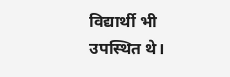विद्यार्थी भी उपस्थित थे।